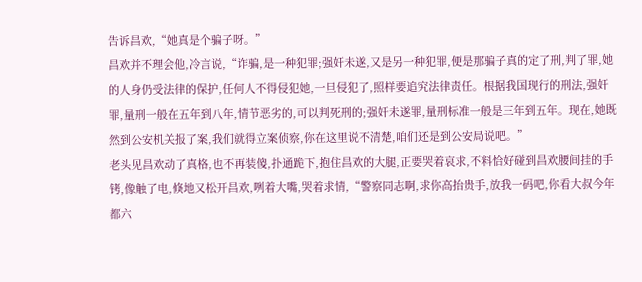告诉昌欢,“她真是个骗子呀。”
昌欢并不理会他,冷言说,“诈骗,是一种犯罪;强奸未遂,又是另一种犯罪,便是那骗子真的定了刑,判了罪,她的人身仍受法律的保护,任何人不得侵犯她,一旦侵犯了,照样要追究法律责任。根据我国现行的刑法,强奸罪,量刑一般在五年到八年,情节恶劣的,可以判死刑的;强奸未遂罪,量刑标准一般是三年到五年。现在,她既然到公安机关报了案,我们就得立案侦察,你在这里说不清楚,咱们还是到公安局说吧。”
老头见昌欢动了真格,也不再装傻,扑通跪下,抱住昌欢的大腿,正要哭着哀求,不料恰好碰到昌欢腰间挂的手铐,像触了电,倏地又松开昌欢,咧着大嘴,哭着求情,“警察同志啊,求你高抬贵手,放我一码吧,你看大叔今年都六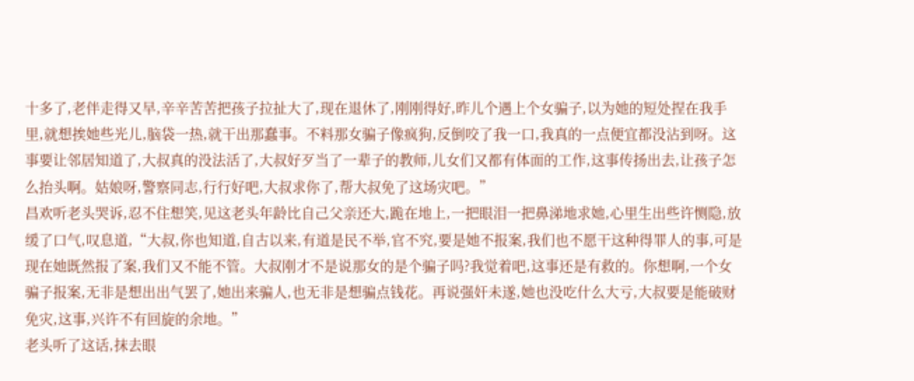十多了,老伴走得又早,辛辛苦苦把孩子拉扯大了,现在退休了,刚刚得好,昨儿个遇上个女骗子,以为她的短处捏在我手里,就想挨她些光儿,脑袋一热,就干出那蠢事。不料那女骗子像疯狗,反倒咬了我一口,我真的一点便宜都没沾到呀。这事要让邻居知道了,大叔真的没法活了,大叔好歹当了一辈子的教师,儿女们又都有体面的工作,这事传扬出去,让孩子怎么抬头啊。姑娘呀,警察同志,行行好吧,大叔求你了,帮大叔免了这场灾吧。”
昌欢听老头哭诉,忍不住想笑,见这老头年龄比自己父亲还大,跪在地上,一把眼泪一把鼻涕地求她,心里生出些许恻隐,放缓了口气,叹息道,“大叔,你也知道,自古以来,有道是民不举,官不究,要是她不报案,我们也不愿干这种得罪人的事,可是现在她既然报了案,我们又不能不管。大叔刚才不是说那女的是个骗子吗?我觉着吧,这事还是有救的。你想啊,一个女骗子报案,无非是想出出气罢了,她出来骗人,也无非是想骗点钱花。再说强奸未遂,她也没吃什么大亏,大叔要是能破财免灾,这事,兴许不有回旋的余地。”
老头听了这话,抹去眼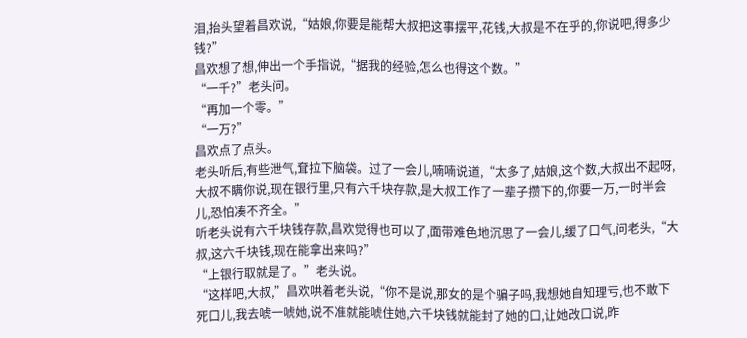泪,抬头望着昌欢说,“姑娘,你要是能帮大叔把这事摆平,花钱,大叔是不在乎的,你说吧,得多少钱?”
昌欢想了想,伸出一个手指说,“据我的经验,怎么也得这个数。”
“一千?”老头问。
“再加一个零。”
“一万?”
昌欢点了点头。
老头听后,有些泄气,耷拉下脑袋。过了一会儿,喃喃说道,“太多了,姑娘,这个数,大叔出不起呀,大叔不瞒你说,现在银行里,只有六千块存款,是大叔工作了一辈子攒下的,你要一万,一时半会儿,恐怕凑不齐全。”
听老头说有六千块钱存款,昌欢觉得也可以了,面带难色地沉思了一会儿,缓了口气,问老头,“大叔,这六千块钱,现在能拿出来吗?”
“上银行取就是了。”老头说。
“这样吧,大叔,”昌欢哄着老头说,“你不是说,那女的是个骗子吗,我想她自知理亏,也不敢下死口儿,我去唬一唬她,说不准就能唬住她,六千块钱就能封了她的口,让她改口说,昨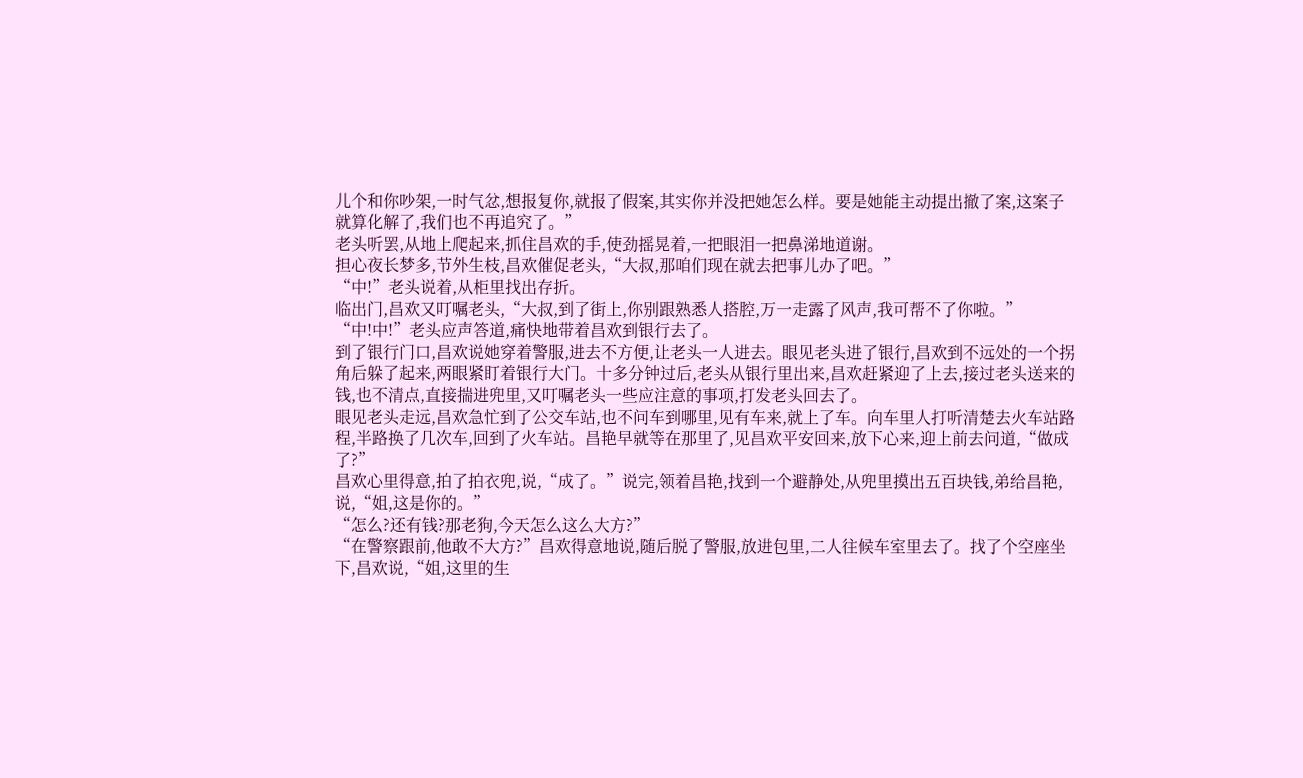儿个和你吵架,一时气忿,想报复你,就报了假案,其实你并没把她怎么样。要是她能主动提出撤了案,这案子就算化解了,我们也不再追究了。”
老头听罢,从地上爬起来,抓住昌欢的手,使劲摇晃着,一把眼泪一把鼻涕地道谢。
担心夜长梦多,节外生枝,昌欢催促老头,“大叔,那咱们现在就去把事儿办了吧。”
“中!”老头说着,从柜里找出存折。
临出门,昌欢又叮嘱老头,“大叔,到了街上,你别跟熟悉人搭腔,万一走露了风声,我可帮不了你啦。”
“中!中!”老头应声答道,痛快地带着昌欢到银行去了。
到了银行门口,昌欢说她穿着警服,进去不方便,让老头一人进去。眼见老头进了银行,昌欢到不远处的一个拐角后躲了起来,两眼紧盯着银行大门。十多分钟过后,老头从银行里出来,昌欢赶紧迎了上去,接过老头送来的钱,也不清点,直接揣进兜里,又叮嘱老头一些应注意的事项,打发老头回去了。
眼见老头走远,昌欢急忙到了公交车站,也不问车到哪里,见有车来,就上了车。向车里人打听清楚去火车站路程,半路换了几次车,回到了火车站。昌艳早就等在那里了,见昌欢平安回来,放下心来,迎上前去问道,“做成了?”
昌欢心里得意,拍了拍衣兜,说,“成了。”说完,领着昌艳,找到一个避静处,从兜里摸出五百块钱,弟给昌艳,说,“姐,这是你的。”
“怎么?还有钱?那老狗,今天怎么这么大方?”
“在警察跟前,他敢不大方?”昌欢得意地说,随后脱了警服,放进包里,二人往候车室里去了。找了个空座坐下,昌欢说,“姐,这里的生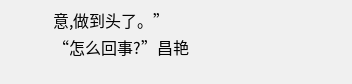意,做到头了。”
“怎么回事?”昌艳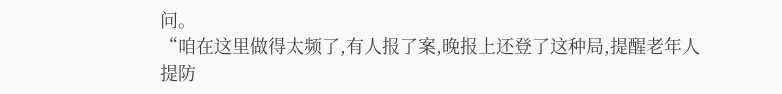问。
“咱在这里做得太频了,有人报了案,晚报上还登了这种局,提醒老年人提防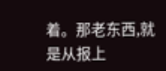着。那老东西,就是从报上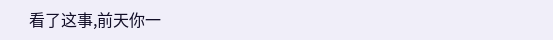看了这事,前天你一